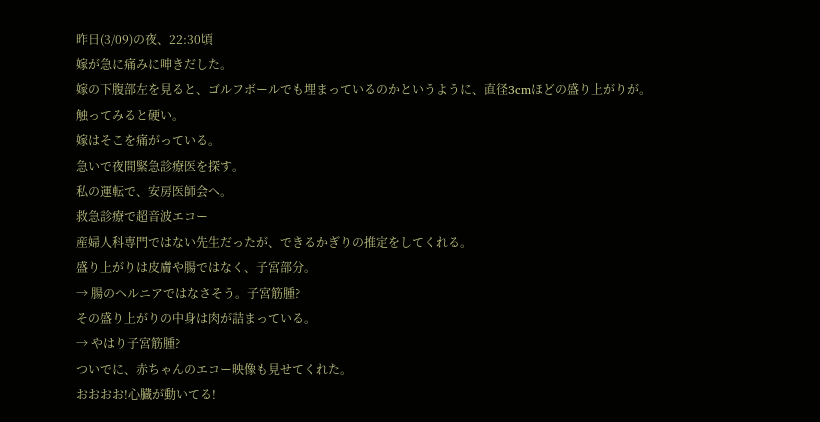昨日(3/09)の夜、22:30頃
嫁が急に痛みに呻きだした。
嫁の下腹部左を見ると、ゴルフボールでも埋まっているのかというように、直径3cmほどの盛り上がりが。
触ってみると硬い。
嫁はそこを痛がっている。
急いで夜間緊急診療医を探す。
私の運転で、安房医師会へ。
救急診療で超音波エコー
産婦人科専門ではない先生だったが、できるかぎりの推定をしてくれる。
盛り上がりは皮膚や腸ではなく、子宮部分。
→ 腸のヘルニアではなさそう。子宮筋腫?
その盛り上がりの中身は肉が詰まっている。
→ やはり子宮筋腫?
ついでに、赤ちゃんのエコー映像も見せてくれた。
おおおお!心臓が動いてる!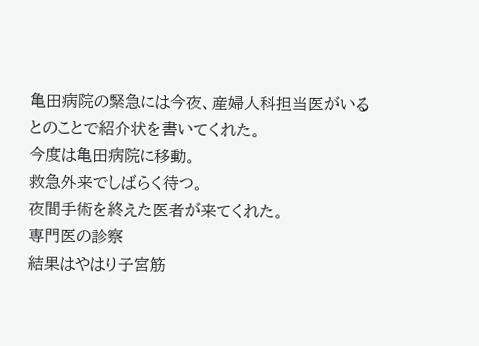亀田病院の緊急には今夜、産婦人科担当医がいるとのことで紹介状を書いてくれた。
今度は亀田病院に移動。
救急外来でしばらく待つ。
夜間手術を終えた医者が来てくれた。
専門医の診察
結果はやはり子宮筋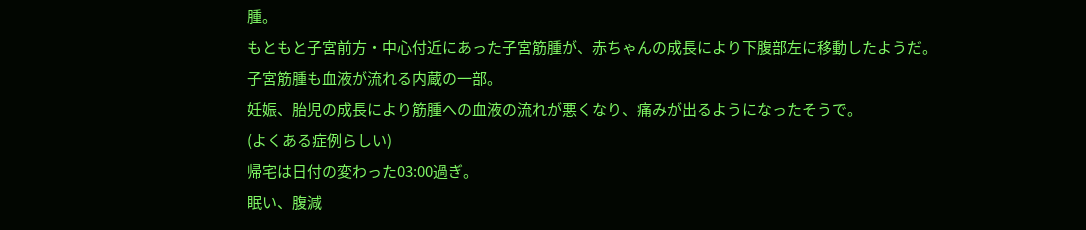腫。
もともと子宮前方・中心付近にあった子宮筋腫が、赤ちゃんの成長により下腹部左に移動したようだ。
子宮筋腫も血液が流れる内蔵の一部。
妊娠、胎児の成長により筋腫への血液の流れが悪くなり、痛みが出るようになったそうで。
(よくある症例らしい)
帰宅は日付の変わった03:00過ぎ。
眠い、腹減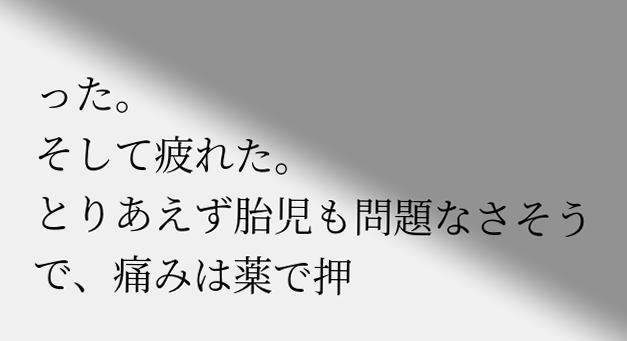った。
そして疲れた。
とりあえず胎児も問題なさそうで、痛みは薬で押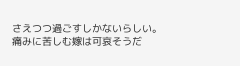さえつつ過ごすしかないらしい。
痛みに苦しむ嫁は可哀そうだ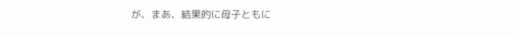が、まあ、結果的に母子ともに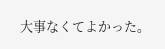大事なくてよかった。